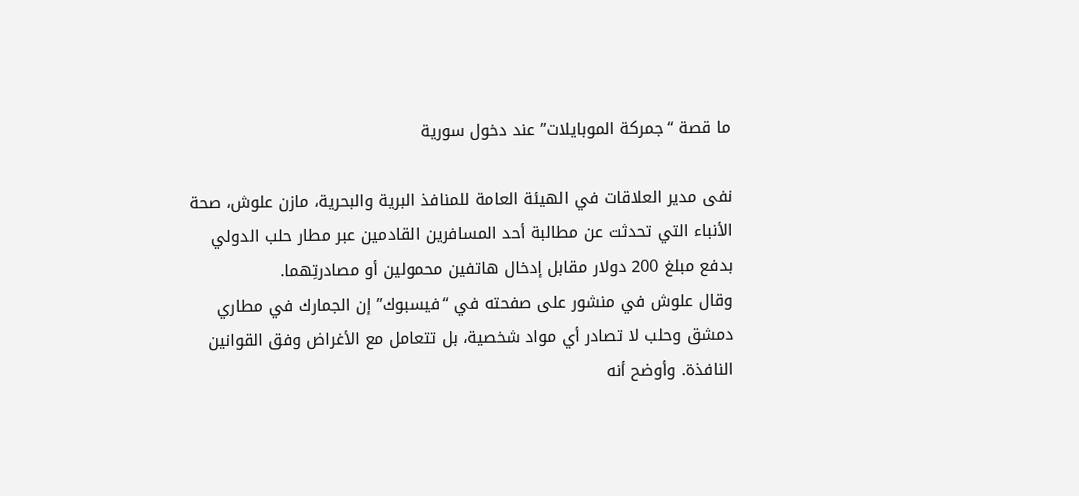ما قصة “جمركة الموبايلات” عند دخول سورية

نفى مدير العلاقات في الهيئة العامة للمنافذ البرية والبحرية، مازن علوش، صحة الأنباء التي تحدثت عن مطالبة أحد المسافرين القادمين عبر مطار حلب الدولي بدفع مبلغ 200 دولار مقابل إدخال هاتفين محمولين أو مصادرتِهما.
وقال علوش في منشور على صفحته في “فيسبوك” إن الجمارك في مطاري دمشق وحلب لا تصادر أي مواد شخصية، بل تتعامل مع الأغراض وفق القوانين النافذة. وأوضح أنه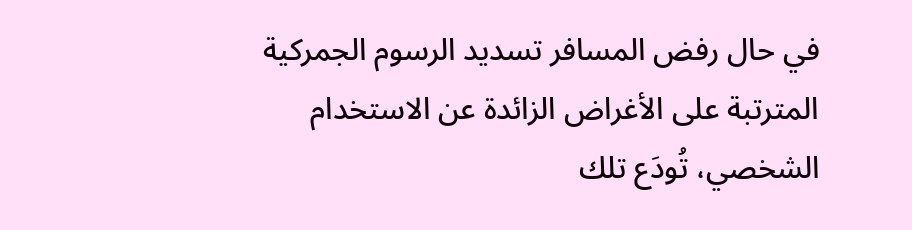في حال رفض المسافر تسديد الرسوم الجمركية المترتبة على الأغراض الزائدة عن الاستخدام الشخصي، تُودَع تلك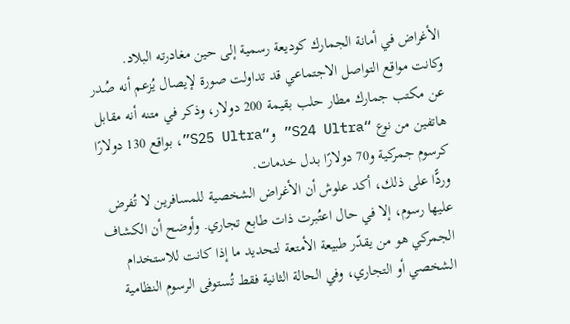الأغراض في أمانة الجمارك كوديعة رسمية إلى حين مغادرته البلاد.
وكانت مواقع التواصل الاجتماعي قد تداولت صورة لإيصال يُزعم أنه صُدر عن مكتب جمارك مطار حلب بقيمة 200 دولار، وذكر في متنه أنه مقابل هاتفين من نوع “S24 Ultra” و“S25 Ultra”، بواقع 130 دولارًا كرسوم جمركية و70 دولارًا بدل خدمات.
وردًّا على ذلك، أكد علوش أن الأغراض الشخصية للمسافرين لا تُفرض عليها رسوم، إلا في حال اعتُبرت ذات طابع تجاري. وأوضح أن الكشاف الجمركي هو من يقدّر طبيعة الأمتعة لتحديد ما إذا كانت للاستخدام الشخصي أو التجاري، وفي الحالة الثانية فقط تُستوفى الرسوم النظامية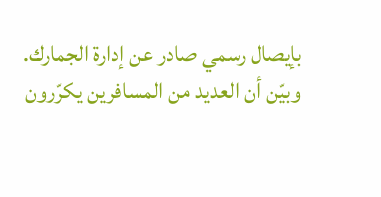بإيصال رسمي صادر عن إدارة الجمارك.
وبيّن أن العديد من المسافرين يكرّرون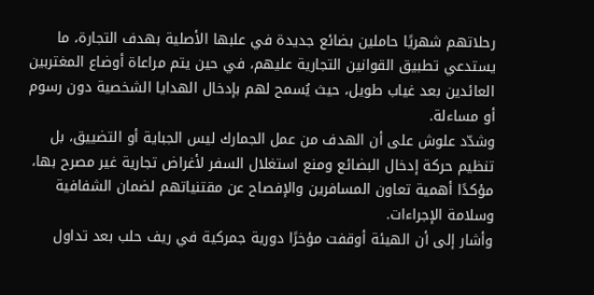رحلاتهم شهريًا حاملين بضائع جديدة في علبها الأصلية بهدف التجارة، ما يستدعي تطبيق القوانين التجارية عليهم، في حين يتم مراعاة أوضاع المغتربين العائدين بعد غياب طويل، حيث يُسمح لهم بإدخال الهدايا الشخصية دون رسوم أو مساءلة.
وشدّد علوش على أن الهدف من عمل الجمارك ليس الجباية أو التضييق، بل تنظيم حركة إدخال البضائع ومنع استغلال السفر لأغراض تجارية غير مصرح بها، مؤكدًا أهمية تعاون المسافرين والإفصاح عن مقتنياتهم لضمان الشفافية وسلامة الإجراءات.
وأشار إلى أن الهيئة أوقفت مؤخرًا دورية جمركية في ريف حلب بعد تداول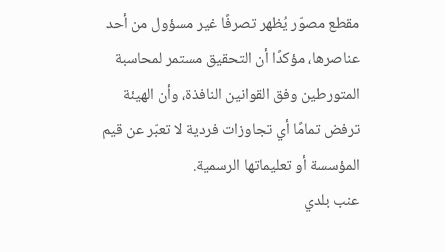مقطع مصوّر يُظهر تصرفًا غير مسؤول من أحد عناصرها، مؤكدًا أن التحقيق مستمر لمحاسبة المتورطين وفق القوانين النافذة، وأن الهيئة ترفض تمامًا أي تجاوزات فردية لا تعبّر عن قيم المؤسسة أو تعليماتها الرسمية.
عنب بلدي